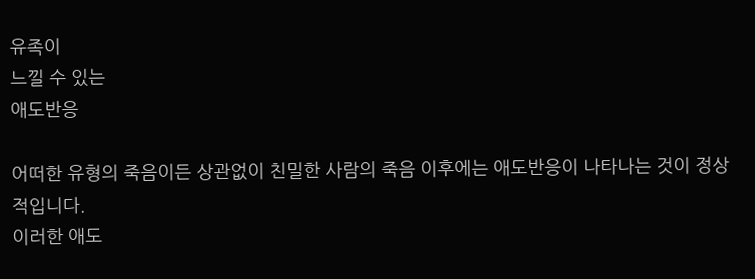유족이
느낄 수 있는
애도반응

어떠한 유형의 죽음이든 상관없이 친밀한 사람의 죽음 이후에는 애도반응이 나타나는 것이 정상적입니다.
이러한 애도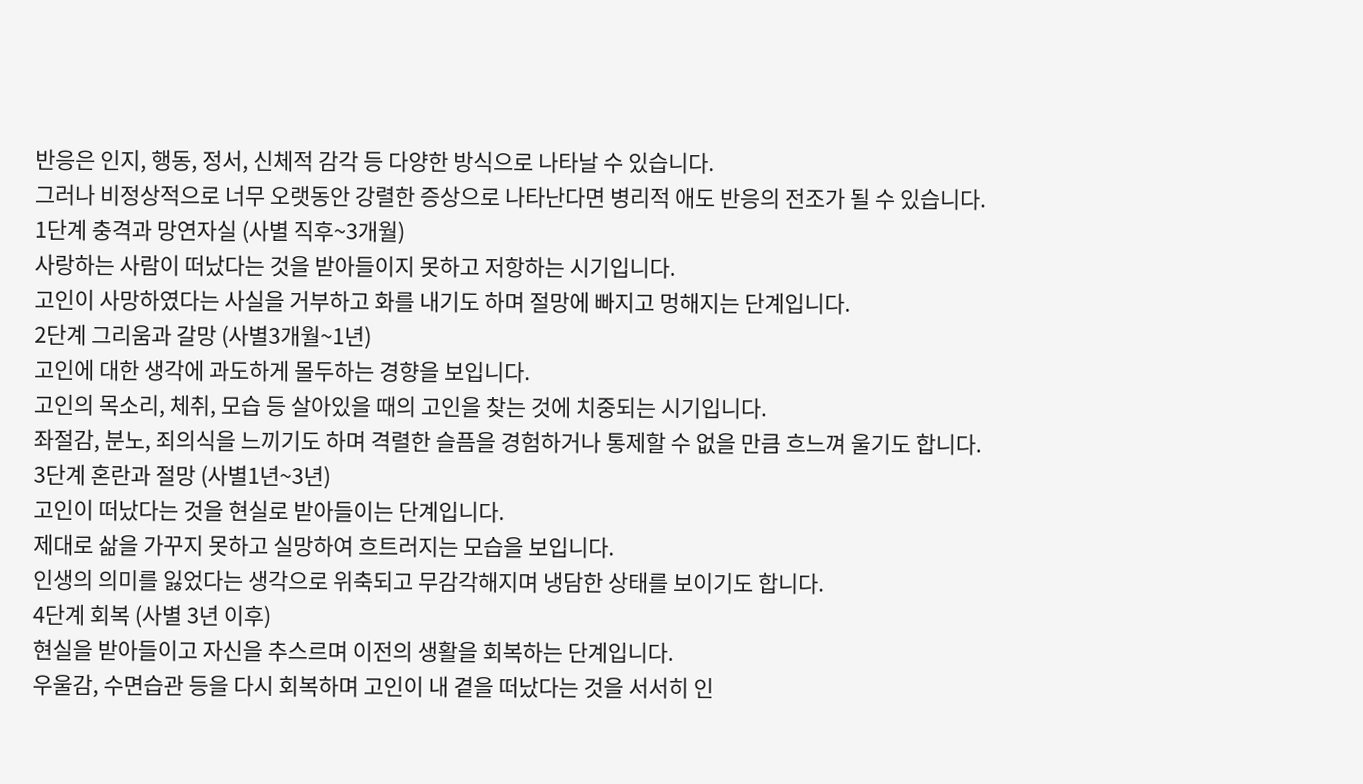반응은 인지, 행동, 정서, 신체적 감각 등 다양한 방식으로 나타날 수 있습니다.
그러나 비정상적으로 너무 오랫동안 강렬한 증상으로 나타난다면 병리적 애도 반응의 전조가 될 수 있습니다.
1단계 충격과 망연자실 (사별 직후~3개월)
사랑하는 사람이 떠났다는 것을 받아들이지 못하고 저항하는 시기입니다.
고인이 사망하였다는 사실을 거부하고 화를 내기도 하며 절망에 빠지고 멍해지는 단계입니다.
2단계 그리움과 갈망 (사별3개월~1년)
고인에 대한 생각에 과도하게 몰두하는 경향을 보입니다.
고인의 목소리, 체취, 모습 등 살아있을 때의 고인을 찾는 것에 치중되는 시기입니다.
좌절감, 분노, 죄의식을 느끼기도 하며 격렬한 슬픔을 경험하거나 통제할 수 없을 만큼 흐느껴 울기도 합니다.
3단계 혼란과 절망 (사별1년~3년)
고인이 떠났다는 것을 현실로 받아들이는 단계입니다.
제대로 삶을 가꾸지 못하고 실망하여 흐트러지는 모습을 보입니다.
인생의 의미를 잃었다는 생각으로 위축되고 무감각해지며 냉담한 상태를 보이기도 합니다.
4단계 회복 (사별 3년 이후)
현실을 받아들이고 자신을 추스르며 이전의 생활을 회복하는 단계입니다.
우울감, 수면습관 등을 다시 회복하며 고인이 내 곁을 떠났다는 것을 서서히 인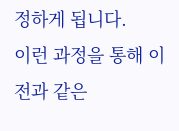정하게 됩니다.
이런 과정을 통해 이전과 같은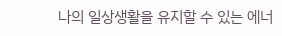나의 일상생활을 유지할 수 있는 에너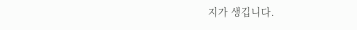지가 생깁니다.